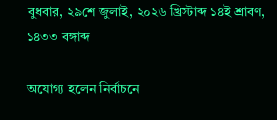বুধবার, ২৯শে জুলাই, ২০২৬ খ্রিস্টাব্দ ১৪ই শ্রাবণ, ১৪৩৩ বঙ্গাব্দ

অযোগ্য হলেন নির্বাচনে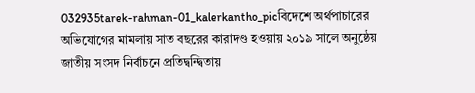032935tarek-rahman-01_kalerkantho_picবিদেশে অর্থপাচারের অভিযোগের মামলায় সাত বছরের কারাদণ্ড হওয়ায় ২০১৯ সালে অনুষ্ঠেয় জাতীয় সংসদ নির্বাচনে প্রতিদ্বন্দ্বিতায়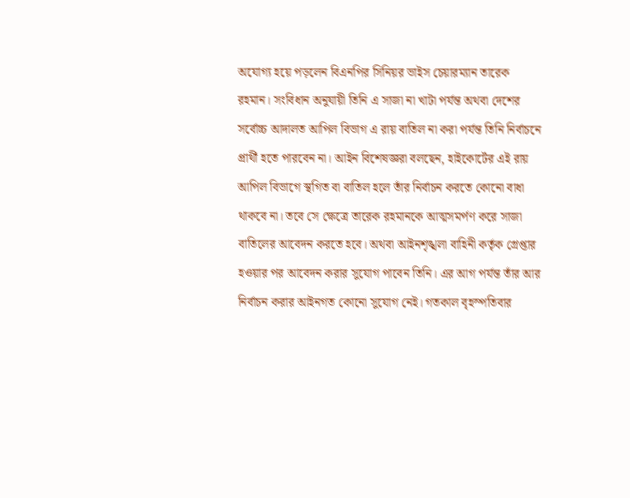অযোগ্য হয়ে পড়লেন বিএনপির সিনিয়র ভাইস চেয়ারম্যান তারেক রহমান। সংবিধান অনুযায়ী তিনি এ সাজা না খাটা পর্যন্ত অথবা দেশের সর্বোচ্চ আদালত আপিল বিভাগ এ রায় বাতিল না করা পর্যন্ত তিনি নির্বাচনে প্রার্থী হতে পারবেন না। আইন বিশেষজ্ঞরা বলছেন, হাইকোর্টের এই রায় আপিল বিভাগে স্থগিত বা বাতিল হলে তাঁর নির্বাচন করতে কোনো বাধা থাকবে না। তবে সে ক্ষেত্রে তারেক রহমানকে আত্মসমর্পণ করে সাজা বাতিলের আবেদন করতে হবে। অথবা আইনশৃঙ্খলা বাহিনী কর্তৃক গ্রেপ্তার হওয়ার পর আবেদন করার সুযোগ পাবেন তিনি। এর আগ পর্যন্ত তাঁর আর নির্বাচন করার আইনগত কোনো সুযোগ নেই। গতকাল বৃহস্পতিবার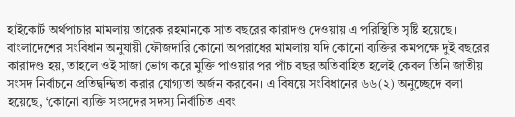হাইকোর্ট অর্থপাচার মামলায় তারেক রহমানকে সাত বছরের কারাদণ্ড দেওয়ায় এ পরিস্থিতি সৃষ্টি হয়েছে। বাংলাদেশের সংবিধান অনুযায়ী ফৌজদারি কোনো অপরাধের মামলায় যদি কোনো ব্যক্তির কমপক্ষে দুই বছরের কারাদণ্ড হয়, তাহলে ওই সাজা ভোগ করে মুক্তি পাওয়ার পর পাঁচ বছর অতিবাহিত হলেই কেবল তিনি জাতীয় সংসদ নির্বাচনে প্রতিদ্বন্দ্বিতা করার যোগ্যতা অর্জন করবেন। এ বিষয়ে সংবিধানের ৬৬(২) অনুচ্ছেদে বলা হয়েছে, ‘কোনো ব্যক্তি সংসদের সদস্য নির্বাচিত এবং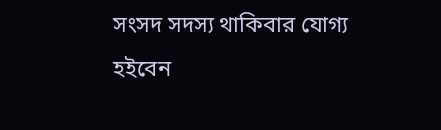সংসদ সদস্য থাকিবার যোগ্য হইবেন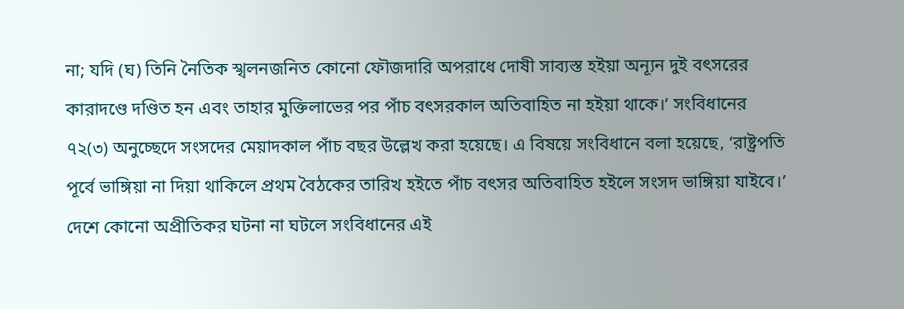না; যদি (ঘ) তিনি নৈতিক স্খলনজনিত কোনো ফৌজদারি অপরাধে দোষী সাব্যস্ত হইয়া অন্যূন দুই বৎসরের কারাদণ্ডে দণ্ডিত হন এবং তাহার মুক্তিলাভের পর পাঁচ বৎসরকাল অতিবাহিত না হইয়া থাকে।’ সংবিধানের ৭২(৩) অনুচ্ছেদে সংসদের মেয়াদকাল পাঁচ বছর উল্লেখ করা হয়েছে। এ বিষয়ে সংবিধানে বলা হয়েছে, ‘রাষ্ট্রপতি পূর্বে ভাঙ্গিয়া না দিয়া থাকিলে প্রথম বৈঠকের তারিখ হইতে পাঁচ বৎসর অতিবাহিত হইলে সংসদ ভাঙ্গিয়া যাইবে।’ দেশে কোনো অপ্রীতিকর ঘটনা না ঘটলে সংবিধানের এই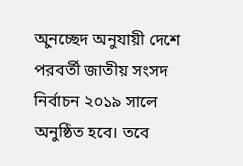অুনচ্ছেদ অনুযায়ী দেশে পরবর্তী জাতীয় সংসদ নির্বাচন ২০১৯ সালে অনুষ্ঠিত হবে। তবে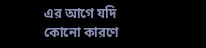এর আগে যদি কোনো কারণে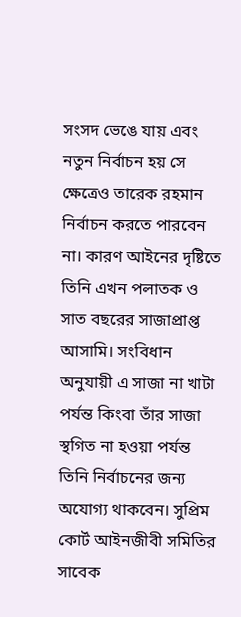সংসদ ভেঙে যায় এবং নতুন নির্বাচন হয় সে ক্ষেত্রেও তারেক রহমান নির্বাচন করতে পারবেন না। কারণ আইনের দৃষ্টিতে তিনি এখন পলাতক ও সাত বছরের সাজাপ্রাপ্ত আসামি। সংবিধান অনুযায়ী এ সাজা না খাটা পর্যন্ত কিংবা তাঁর সাজা স্থগিত না হওয়া পর্যন্ত তিনি নির্বাচনের জন্য অযোগ্য থাকবেন। সুপ্রিম কোর্ট আইনজীবী সমিতির সাবেক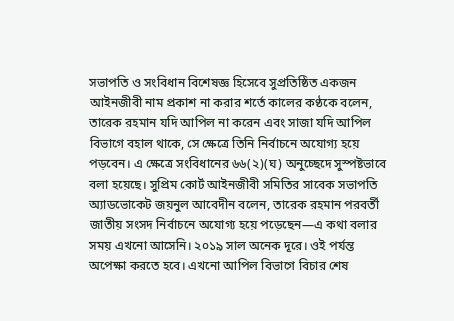সভাপতি ও সংবিধান বিশেষজ্ঞ হিসেবে সুপ্রতিষ্ঠিত একজন আইনজীবী নাম প্রকাশ না করার শর্তে কালের কণ্ঠকে বলেন, তারেক রহমান যদি আপিল না করেন এবং সাজা যদি আপিল বিভাগে বহাল থাকে, সে ক্ষেত্রে তিনি নির্বাচনে অযোগ্য হয়ে পড়বেন। এ ক্ষেত্রে সংবিধানের ৬৬(২)(ঘ) অনুচ্ছেদে সুস্পষ্টভাবে বলা হয়েছে। সুপ্রিম কোর্ট আইনজীবী সমিতির সাবেক সভাপতি অ্যাডভোকেট জয়নুল আবেদীন বলেন, তারেক রহমান পরবর্তী জাতীয় সংসদ নির্বাচনে অযোগ্য হয়ে পড়েছেন—এ কথা বলার সময় এখনো আসেনি। ২০১৯ সাল অনেক দূরে। ওই পর্যন্ত অপেক্ষা করতে হবে। এখনো আপিল বিভাগে বিচার শেষ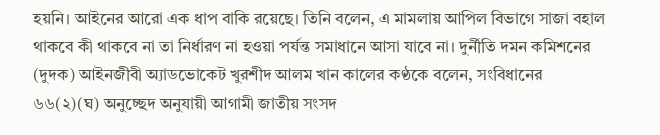হয়নি। আইনের আরো এক ধাপ বাকি রয়েছে। তিনি বলেন, এ মামলায় আপিল বিভাগে সাজা বহাল থাকবে কী থাকবে না তা নির্ধারণ না হওয়া পর্যন্ত সমাধানে আসা যাবে না। দুর্নীতি দমন কমিশনের (দুদক) আইনজীবী অ্যাডভোকেট খুরশীদ আলম খান কালের কণ্ঠকে বলেন, সংবিধানের ৬৬(২)(ঘ) অনুচ্ছেদ অনুযায়ী আগামী জাতীয় সংসদ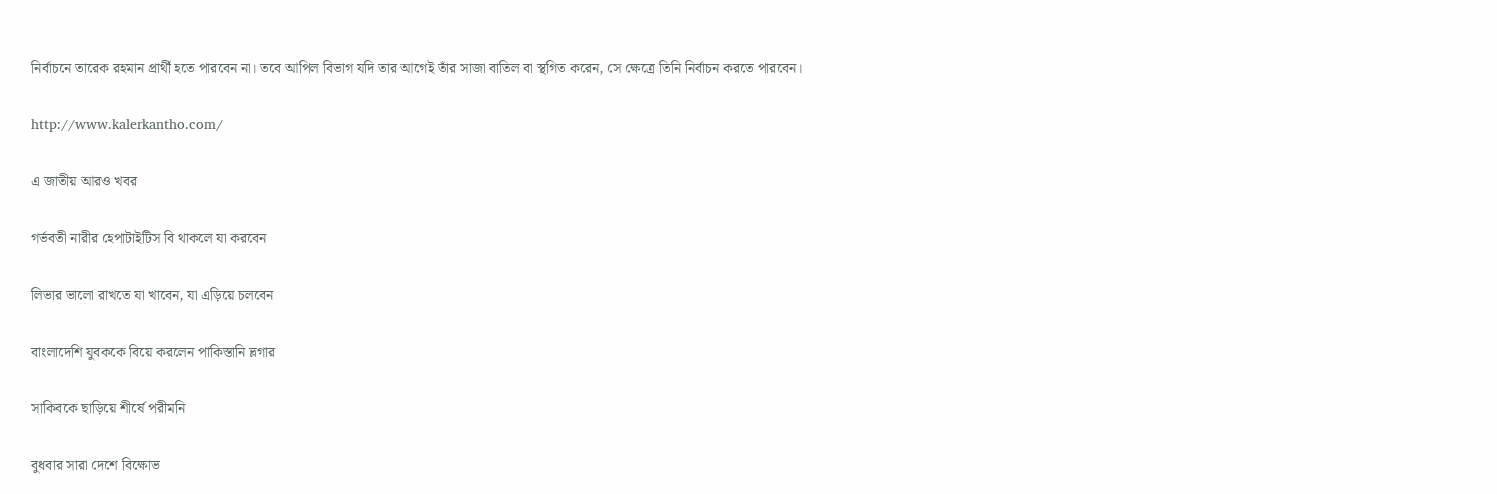নির্বাচনে তারেক রহমান প্রার্থী হতে পারবেন না। তবে আপিল বিভাগ যদি তার আগেই তাঁর সাজা বাতিল বা স্থগিত করেন, সে ক্ষেত্রে তিনি নির্বাচন করতে পারবেন।

http://www.kalerkantho.com/

এ জাতীয় আরও খবর

গর্ভবতী নারীর হেপাটাইটিস বি থাকলে যা করবেন

লিভার ভালো রাখতে যা খাবেন, যা এড়িয়ে চলবেন

বাংলাদেশি যুবককে বিয়ে করলেন পাকিস্তানি ভ্লগার

সাকিবকে ছাড়িয়ে শীর্ষে পরীমনি

বুধবার সারা দেশে বিক্ষোভ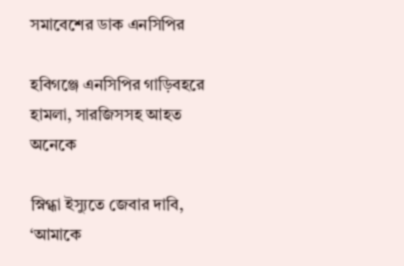সমাবেশের ডাক এনসিপির

হবিগঞ্জে এনসিপির গাড়িবহরে হামলা, সারজিসসহ আহত অনেকে

স্নিগ্ধা ইস্যুতে জেবার দাবি, ‘আমাকে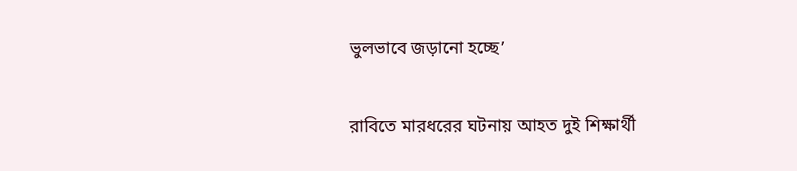ভুলভাবে জড়ানো হচ্ছে’

রাবিতে মারধরের ঘটনায় আহত দুই শিক্ষার্থী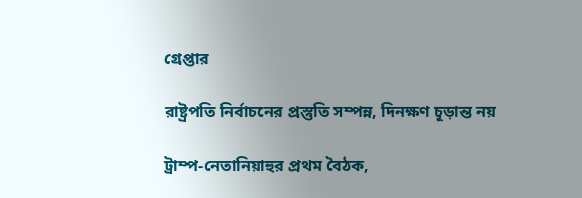গ্রেপ্তার

রাষ্ট্রপতি নির্বাচনের প্রস্তুতি সম্পন্ন, দিনক্ষণ চূড়ান্ত নয়

ট্রাম্প-নেতানিয়াহুর প্রথম বৈঠক,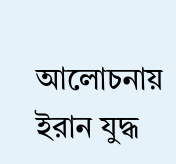আলোচনায় ইরান যুদ্ধ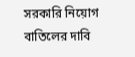সরকারি নিয়োগ বাতিলের দাবি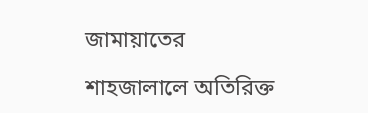জামায়াতের

শাহজালালে অতিরিক্ত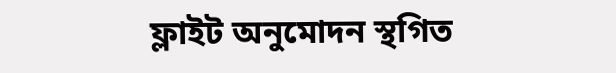ফ্লাইট অনুমোদন স্থগিত